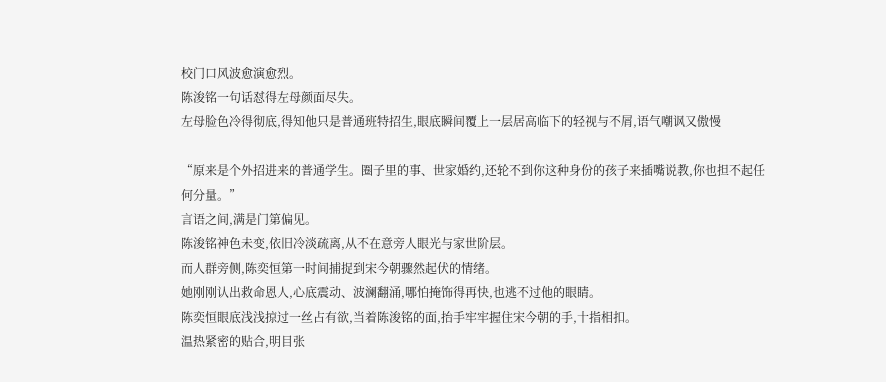校门口风波愈演愈烈。
陈浚铭一句话怼得左母颜面尽失。
左母脸色冷得彻底,得知他只是普通班特招生,眼底瞬间覆上一层居高临下的轻视与不屑,语气嘲讽又傲慢

“原来是个外招进来的普通学生。圈子里的事、世家婚约,还轮不到你这种身份的孩子来插嘴说教,你也担不起任何分量。”
言语之间,满是门第偏见。
陈浚铭神色未变,依旧冷淡疏离,从不在意旁人眼光与家世阶层。
而人群旁侧,陈奕恒第一时间捕捉到宋今朝骤然起伏的情绪。
她刚刚认出救命恩人,心底震动、波澜翻涌,哪怕掩饰得再快,也逃不过他的眼睛。
陈奕恒眼底浅浅掠过一丝占有欲,当着陈浚铭的面,抬手牢牢握住宋今朝的手,十指相扣。
温热紧密的贴合,明目张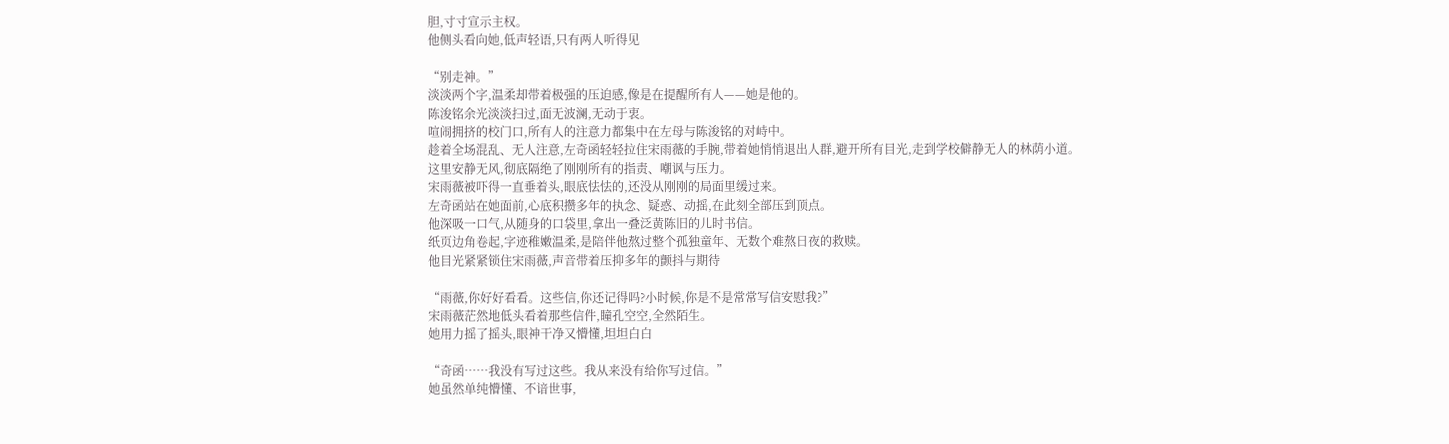胆,寸寸宣示主权。
他侧头看向她,低声轻语,只有两人听得见

“别走神。”
淡淡两个字,温柔却带着极强的压迫感,像是在提醒所有人——她是他的。
陈浚铭余光淡淡扫过,面无波澜,无动于衷。
喧闹拥挤的校门口,所有人的注意力都集中在左母与陈浚铭的对峙中。
趁着全场混乱、无人注意,左奇函轻轻拉住宋雨薇的手腕,带着她悄悄退出人群,避开所有目光,走到学校僻静无人的林荫小道。
这里安静无风,彻底隔绝了刚刚所有的指责、嘲讽与压力。
宋雨薇被吓得一直垂着头,眼底怯怯的,还没从刚刚的局面里缓过来。
左奇函站在她面前,心底积攒多年的执念、疑惑、动摇,在此刻全部压到顶点。
他深吸一口气,从随身的口袋里,拿出一叠泛黄陈旧的儿时书信。
纸页边角卷起,字迹稚嫩温柔,是陪伴他熬过整个孤独童年、无数个难熬日夜的救赎。
他目光紧紧锁住宋雨薇,声音带着压抑多年的颤抖与期待

“雨薇,你好好看看。这些信,你还记得吗?小时候,你是不是常常写信安慰我?”
宋雨薇茫然地低头看着那些信件,瞳孔空空,全然陌生。
她用力摇了摇头,眼神干净又懵懂,坦坦白白

“奇函……我没有写过这些。我从来没有给你写过信。”
她虽然单纯懵懂、不谙世事,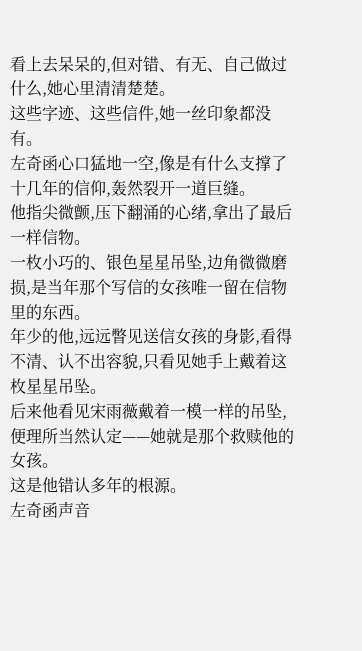看上去呆呆的,但对错、有无、自己做过什么,她心里清清楚楚。
这些字迹、这些信件,她一丝印象都没有。
左奇函心口猛地一空,像是有什么支撑了十几年的信仰,轰然裂开一道巨缝。
他指尖微颤,压下翻涌的心绪,拿出了最后一样信物。
一枚小巧的、银色星星吊坠,边角微微磨损,是当年那个写信的女孩唯一留在信物里的东西。
年少的他,远远瞥见送信女孩的身影,看得不清、认不出容貌,只看见她手上戴着这枚星星吊坠。
后来他看见宋雨薇戴着一模一样的吊坠,便理所当然认定——她就是那个救赎他的女孩。
这是他错认多年的根源。
左奇函声音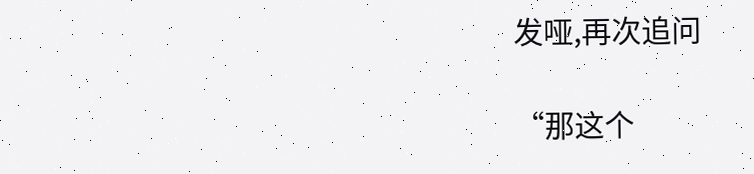发哑,再次追问

“那这个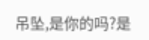吊坠,是你的吗?是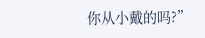你从小戴的吗?”